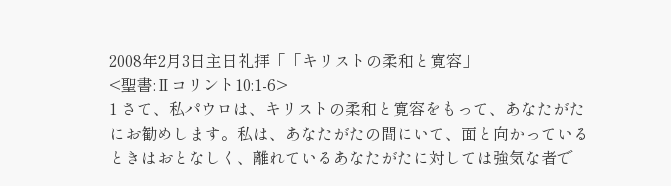2008年2月3日主日礼拝「「キリストの柔和と寛容」
<聖書:Ⅱコリント10:1-6>
1 さて、私パウロは、キリストの柔和と寛容をもって、あなたがたにお勧めします。私は、あなたがたの間にいて、面と向かっているときはおとなしく、離れているあなたがたに対しては強気な者で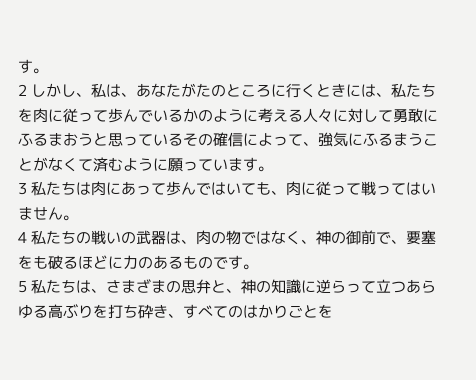す。
2 しかし、私は、あなたがたのところに行くときには、私たちを肉に従って歩んでいるかのように考える人々に対して勇敢にふるまおうと思っているその確信によって、強気にふるまうことがなくて済むように願っています。
3 私たちは肉にあって歩んではいても、肉に従って戦ってはいません。
4 私たちの戦いの武器は、肉の物ではなく、神の御前で、要塞をも破るほどに力のあるものです。
5 私たちは、さまざまの思弁と、神の知識に逆らって立つあらゆる高ぶりを打ち砕き、すべてのはかりごとを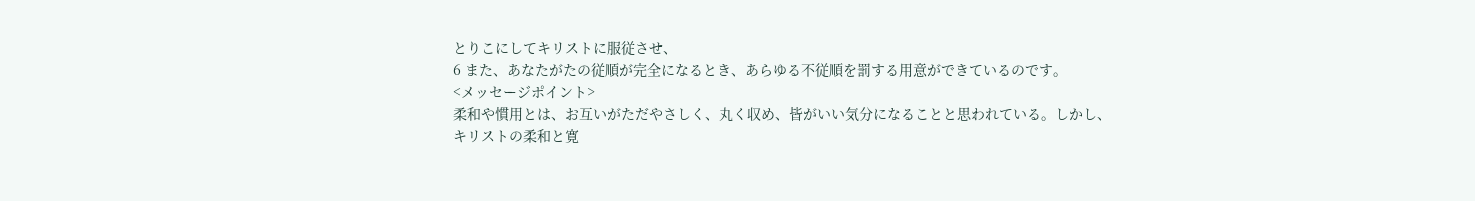とりこにしてキリストに服従させ、
6 また、あなたがたの従順が完全になるとき、あらゆる不従順を罰する用意ができているのです。
<メッセージポイント>
柔和や慣用とは、お互いがただやさしく、丸く収め、皆がいい気分になることと思われている。しかし、キリストの柔和と寛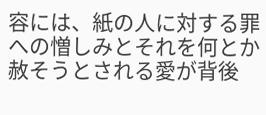容には、紙の人に対する罪への憎しみとそれを何とか赦そうとされる愛が背後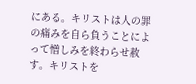にある。キリストは人の罪の痛みを自ら負うことによって憎しみを終わらせ赦す。キリストを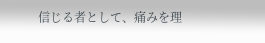信じる者として、痛みを理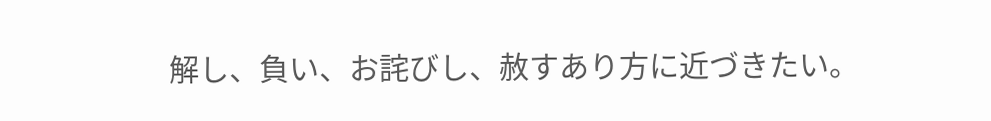解し、負い、お詫びし、赦すあり方に近づきたい。